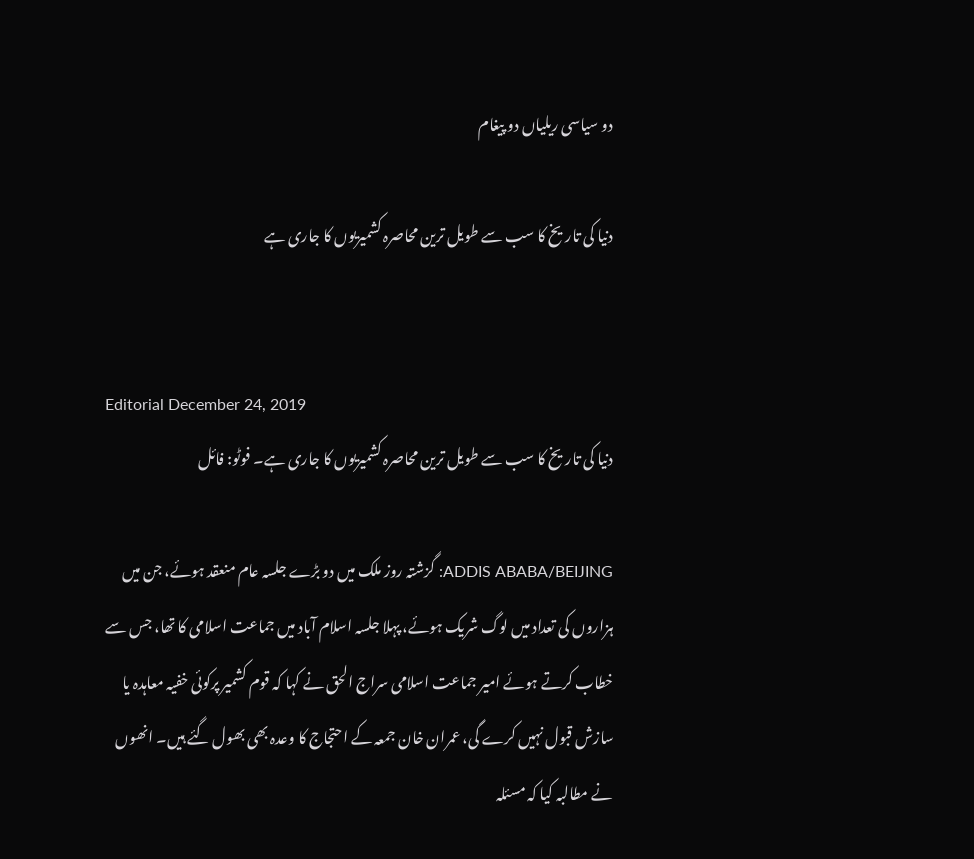دو سیاسی ریلیاں دو پیغام

دنیا کی تاریخ کا سب سے طویل ترین محاصرہ کشمیریوں کا جاری ہے


Editorial December 24, 2019
دنیا کی تاریخ کا سب سے طویل ترین محاصرہ کشمیریوں کا جاری ہے۔ فوٹو: فائل

ADDIS ABABA/BEIJING: گزشتہ روز ملک میں دو بڑے جلسہ عام منعقد ہوئے، جن میں ہزاروں کی تعداد میں لوگ شریک ہوئے، پہلا جلسہ اسلام آباد میں جماعت اسلامی کا تھا، جس سے خطاب کرتے ہوئے امیر جماعت اسلامی سراج الحق نے کہا کہ قوم کشمیر پرکوئی خفیہ معاہدہ یا سازش قبول نہیں کرے گی، عمران خان جمعہ کے احتجاج کا وعدہ بھی بھول گئے ہیں۔ انھوں نے مطالبہ کیا کہ مسئلہ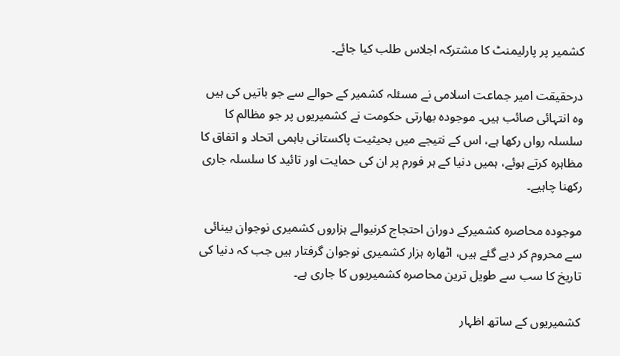کشمیر پر پارلیمنٹ کا مشترکہ اجلاس طلب کیا جائے۔

درحقیقت امیر جماعت اسلامی نے مسئلہ کشمیر کے حوالے سے جو باتیں کی ہیں وہ انتہائی صائب ہیں۔ موجودہ بھارتی حکومت نے کشمیریوں پر جو مظالم کا سلسلہ رواں رکھا ہے، اس کے نتیجے میں بحیثیت پاکستانی باہمی اتحاد و اتفاق کا مظاہرہ کرتے ہوئے، ہمیں دنیا کے ہر فورم پر ان کی حمایت اور تائید کا سلسلہ جاری رکھنا چاہیے۔

موجودہ محاصرہ کشمیرکے دوران احتجاج کرنیوالے ہزاروں کشمیری نوجوان بینائی سے محروم کر دیے گئے ہیں، اٹھارہ ہزار کشمیری نوجوان گرفتار ہیں جب کہ دنیا کی تاریخ کا سب سے طویل ترین محاصرہ کشمیریوں کا جاری ہے۔

کشمیریوں کے ساتھ اظہار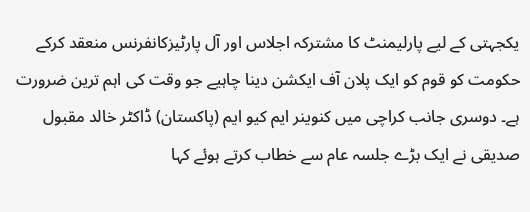یکجہتی کے لیے پارلیمنٹ کا مشترکہ اجلاس اور آل پارٹیزکانفرنس منعقد کرکے حکومت کو قوم کو ایک پلان آف ایکشن دینا چاہیے جو وقت کی اہم ترین ضرورت ہے۔ دوسری جانب کراچی میں کنوینر ایم کیو ایم (پاکستان) ڈاکٹر خالد مقبول صدیقی نے ایک بڑے جلسہ عام سے خطاب کرتے ہوئے کہا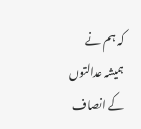کہ ہم نے ہمیشہ عدالتوں کے انصاف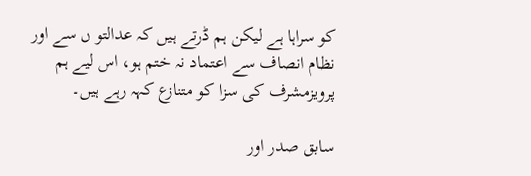کو سراہا ہے لیکن ہم ڈرتے ہیں کہ عدالتو ں سے اور نظام انصاف سے اعتماد نہ ختم ہو، اس لیے ہم پرویزمشرف کی سزا کو متنازع کہہ رہے ہیں۔

سابق صدر اور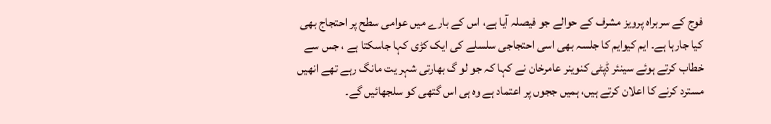فوج کے سربراہ پرویز مشرف کے حوالے جو فیصلہ آیا ہے، اس کے بارے میں عوامی سطح پر احتجاج بھی کیا جارہا ہے۔ ایم کیوایم کا جلسہ بھی اسی احتجاجی سلسلے کی ایک کڑی کہا جاسکتا ہے ، جس سے خطاب کرتے ہوئے سینئر ڈپٹی کنوینر عامرخان نے کہا کہ جو لو گ بھارتی شہر یت مانگ رہے تھے انھیں مسترد کرنے کا اعلان کرتے ہیں، ہمیں ججوں پر اعتماد ہے وہ ہی اس گتھی کو سلجھائیں گے۔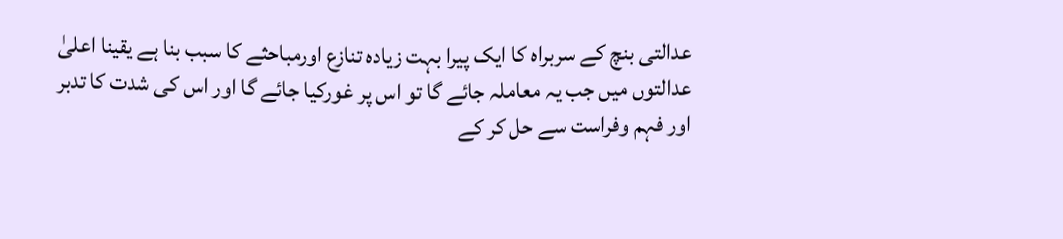عدالتی بنچ کے سربراہ کا ایک پیرا بہت زیادہ تنازع اورمباحثے کا سبب بنا ہے یقینا اعلیٰ عدالتوں میں جب یہ معاملہ جائے گا تو اس پر غورکیا جائے گا اور اس کی شدت کا تدبر اور فہم وفراست سے حل کر کے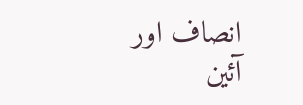انصاف اور آئین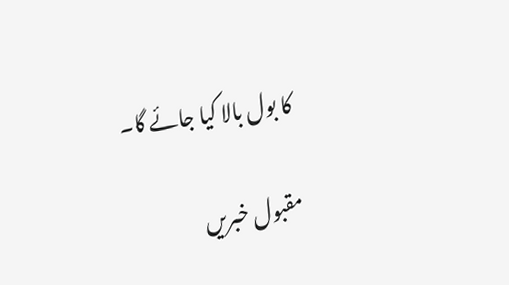کا بول بالا کیا جائے گا۔

مقبول خبریں